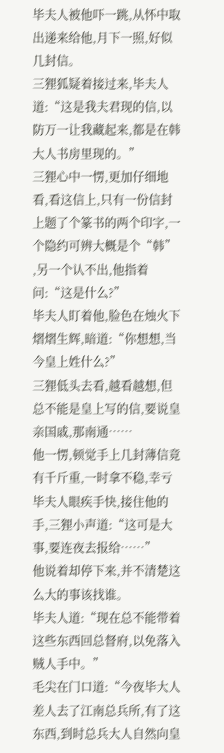毕夫人被他吓一跳,从怀中取出递来给他,月下一照,好似几封信。
三狸狐疑着接过来,毕夫人道:“这是我夫君现的信,以防万一让我藏起来,都是在韩大人书房里现的。”
三狸心中一愣,更加仔细地看,看这信上,只有一份信封上题了个篆书的两个印字,一个隐约可辨大概是个“韩”
,另一个认不出,他指着问:“这是什么?”
毕夫人盯着他,脸色在烛火下熠熠生辉,暗道:“你想想,当今皇上姓什么?”
三狸低头去看,越看越想,但总不能是皇上写的信,要说皇亲国戚,那南通……
他一愣,顿觉手上几封薄信竟有千斤重,一时拿不稳,幸亏毕夫人眼疾手快,接住他的手,三狸小声道:“这可是大事,要连夜去报给……”
他说着却停下来,并不清楚这么大的事该找谁。
毕夫人道:“现在总不能带着这些东西回总督府,以免落入贼人手中。”
毛尖在门口道:“今夜毕大人差人去了江南总兵所,有了这东西,到时总兵大人自然向皇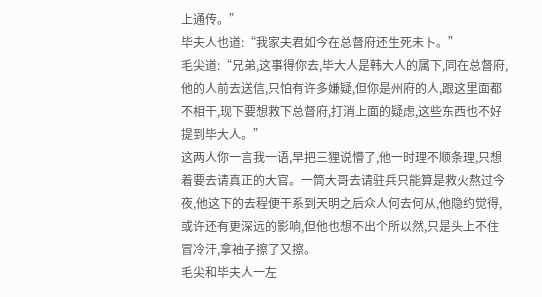上通传。”
毕夫人也道:“我家夫君如今在总督府还生死未卜。”
毛尖道:“兄弟,这事得你去,毕大人是韩大人的属下,同在总督府,他的人前去送信,只怕有许多嫌疑,但你是州府的人,跟这里面都不相干,现下要想救下总督府,打消上面的疑虑,这些东西也不好提到毕大人。”
这两人你一言我一语,早把三狸说懵了,他一时理不顺条理,只想着要去请真正的大官。一筒大哥去请驻兵只能算是救火熬过今夜,他这下的去程便干系到天明之后众人何去何从,他隐约觉得,或许还有更深远的影响,但他也想不出个所以然,只是头上不住冒冷汗,拿袖子擦了又擦。
毛尖和毕夫人一左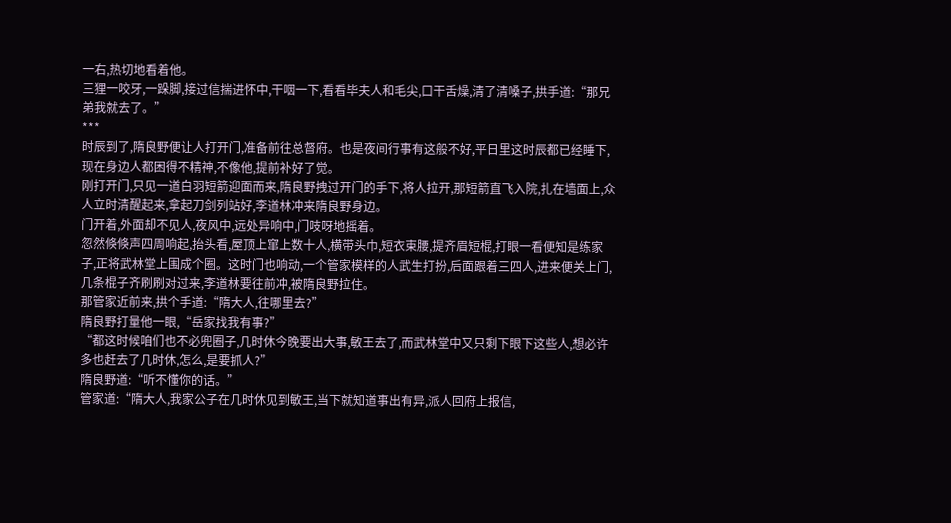一右,热切地看着他。
三狸一咬牙,一跺脚,接过信揣进怀中,干咽一下,看看毕夫人和毛尖,口干舌燥,清了清嗓子,拱手道:“那兄弟我就去了。”
***
时辰到了,隋良野便让人打开门,准备前往总督府。也是夜间行事有这般不好,平日里这时辰都已经睡下,现在身边人都困得不精神,不像他,提前补好了觉。
刚打开门,只见一道白羽短箭迎面而来,隋良野拽过开门的手下,将人拉开,那短箭直飞入院,扎在墙面上,众人立时清醒起来,拿起刀剑列站好,李道林冲来隋良野身边。
门开着,外面却不见人,夜风中,远处异响中,门吱呀地摇着。
忽然倏倏声四周响起,抬头看,屋顶上窜上数十人,横带头巾,短衣束腰,提齐眉短棍,打眼一看便知是练家子,正将武林堂上围成个圈。这时门也响动,一个管家模样的人武生打扮,后面跟着三四人,进来便关上门,几条棍子齐刷刷对过来,李道林要往前冲,被隋良野拉住。
那管家近前来,拱个手道:“隋大人,往哪里去?”
隋良野打量他一眼,“岳家找我有事?”
“都这时候咱们也不必兜圈子,几时休今晚要出大事,敏王去了,而武林堂中又只剩下眼下这些人,想必许多也赶去了几时休,怎么,是要抓人?”
隋良野道:“听不懂你的话。”
管家道:“隋大人,我家公子在几时休见到敏王,当下就知道事出有异,派人回府上报信,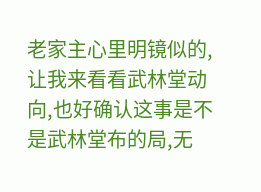老家主心里明镜似的,让我来看看武林堂动向,也好确认这事是不是武林堂布的局,无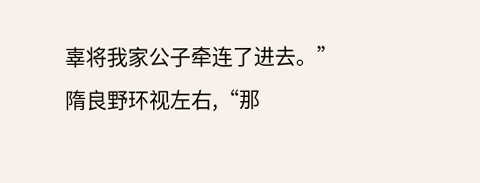辜将我家公子牵连了进去。”
隋良野环视左右,“那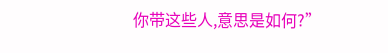你带这些人,意思是如何?”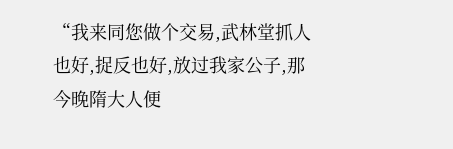“我来同您做个交易,武林堂抓人也好,捉反也好,放过我家公子,那今晚隋大人便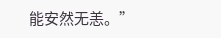能安然无恙。”